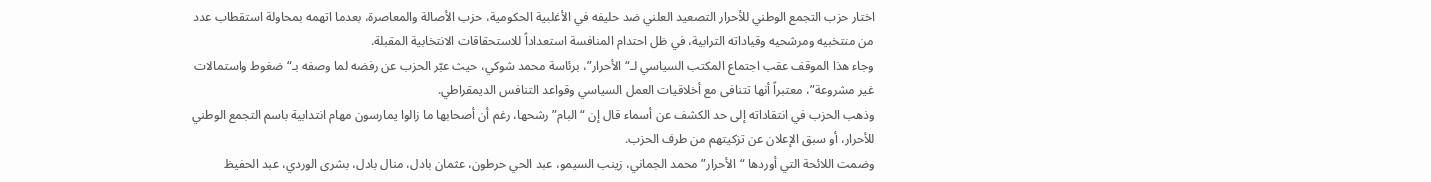اختار حزب التجمع الوطني للأحرار التصعيد العلني ضد حليفه في الأغلبية الحكومية، حزب الأصالة والمعاصرة، بعدما اتهمه بمحاولة استقطاب عدد من منتخبيه ومرشحيه وقياداته الترابية، في ظل احتدام المنافسة استعداداً للاستحقاقات الانتخابية المقبلة.
وجاء هذا الموقف عقب اجتماع المكتب السياسي لـ“الأحرار”، برئاسة محمد شوكي، حيث عبّر الحزب عن رفضه لما وصفه بـ“ضغوط واستمالات غير مشروعة”، معتبراً أنها تتنافى مع أخلاقيات العمل السياسي وقواعد التنافس الديمقراطي.
وذهب الحزب في انتقاداته إلى حد الكشف عن أسماء قال إن “البام” رشحها، رغم أن أصحابها ما زالوا يمارسون مهام انتدابية باسم التجمع الوطني للأحرار، أو سبق الإعلان عن تزكيتهم من طرف الحزب.
وضمت اللائحة التي أوردها “الأحرار” محمد الجماني، زينب السيمو، عبد الحي حرطون، عثمان بادل، منال بادل، بشرى الوردي، عبد الحفيظ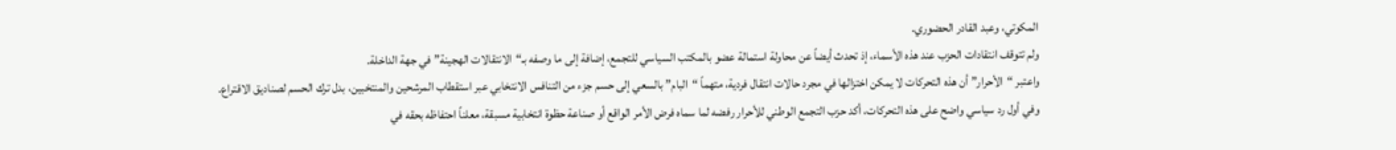المكوتي، وعبد القادر الحضوري.
ولم تتوقف انتقادات الحزب عند هذه الأسماء، إذ تحدث أيضاً عن محاولة استمالة عضو بالمكتب السياسي للتجمع، إضافة إلى ما وصفه بـ“الانتقالات الهجينة” في جهة الداخلة.
واعتبر “الأحرار” أن هذه التحركات لا يمكن اختزالها في مجرد حالات انتقال فردية، متهماً “البام” بالسعي إلى حسم جزء من التنافس الانتخابي عبر استقطاب المرشحين والمنتخبين، بدل ترك الحسم لصناديق الاقتراع.
وفي أول رد سياسي واضح على هذه التحركات، أكد حزب التجمع الوطني للأحرار رفضه لما سماه فرض الأمر الواقع أو صناعة حظوة انتخابية مسبقة، معلناً احتفاظه بحقه في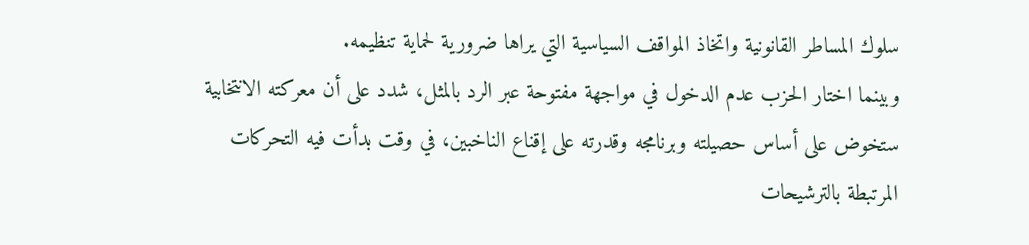سلوك المساطر القانونية واتخاذ المواقف السياسية التي يراها ضرورية لحماية تنظيمه.
وبينما اختار الحزب عدم الدخول في مواجهة مفتوحة عبر الرد بالمثل، شدد على أن معركته الانتخابية ستخوض على أساس حصيلته وبرنامجه وقدرته على إقناع الناخبين، في وقت بدأت فيه التحركات المرتبطة بالترشيحات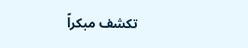تكشف مبكراً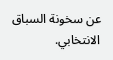عن سخونة السباق الانتخابي.